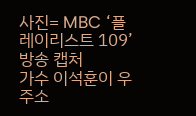사진= MBC ‘플레이리스트 109’ 방송 캡처
가수 이석훈이 우주소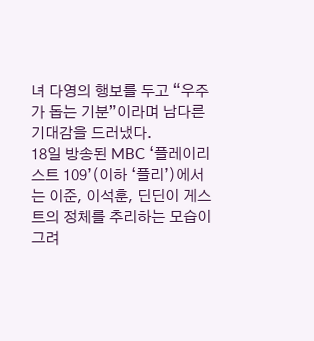녀 다영의 행보를 두고 “우주가 돕는 기분”이라며 남다른 기대감을 드러냈다.
18일 방송된 MBC ‘플레이리스트 109’(이하 ‘플리’)에서는 이준, 이석훈, 딘딘이 게스트의 정체를 추리하는 모습이 그려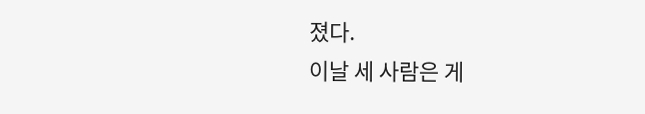졌다.
이날 세 사람은 게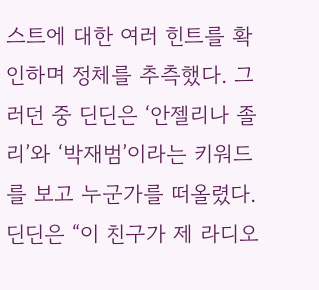스트에 대한 여러 힌트를 확인하며 정체를 추측했다. 그러던 중 딘딘은 ‘안젤리나 졸리’와 ‘박재범’이라는 키워드를 보고 누군가를 떠올렸다.
딘딘은 “이 친구가 제 라디오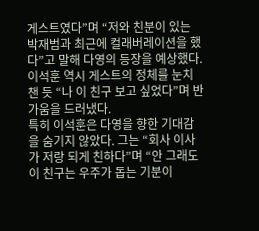게스트였다”며 “저와 친분이 있는 박재범과 최근에 컬래버레이션을 했다”고 말해 다영의 등장을 예상했다.
이석훈 역시 게스트의 정체를 눈치챈 듯 “나 이 친구 보고 싶었다”며 반가움을 드러냈다.
특히 이석훈은 다영을 향한 기대감을 숨기지 않았다. 그는 “회사 이사가 저랑 되게 친하다”며 “안 그래도 이 친구는 우주가 돕는 기분이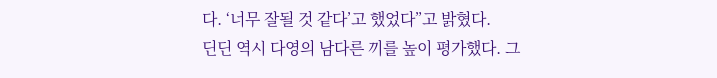다. ‘너무 잘될 것 같다’고 했었다”고 밝혔다.
딘딘 역시 다영의 남다른 끼를 높이 평가했다. 그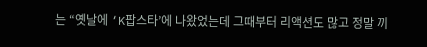는 “옛날에 ‘K팝스타’에 나왔었는데 그때부터 리액션도 많고 정말 끼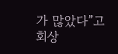가 많았다”고 회상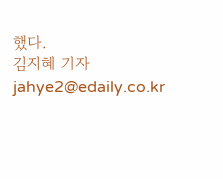했다.
김지혜 기자 jahye2@edaily.co.kr